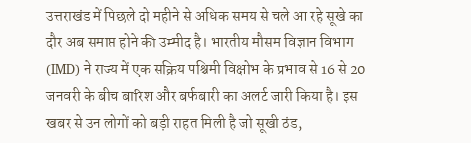उत्तराखंड में पिछले दो महीने से अधिक समय से चले आ रहे सूखे का दौर अब समाप्त होने की उम्मीद है। भारतीय मौसम विज्ञान विभाग (IMD) ने राज्य में एक सक्रिय पश्चिमी विक्षोभ के प्रभाव से 16 से 20 जनवरी के बीच बारिश और बर्फबारी का अलर्ट जारी किया है। इस खबर से उन लोगों को बड़ी राहत मिली है जो सूखी ठंड,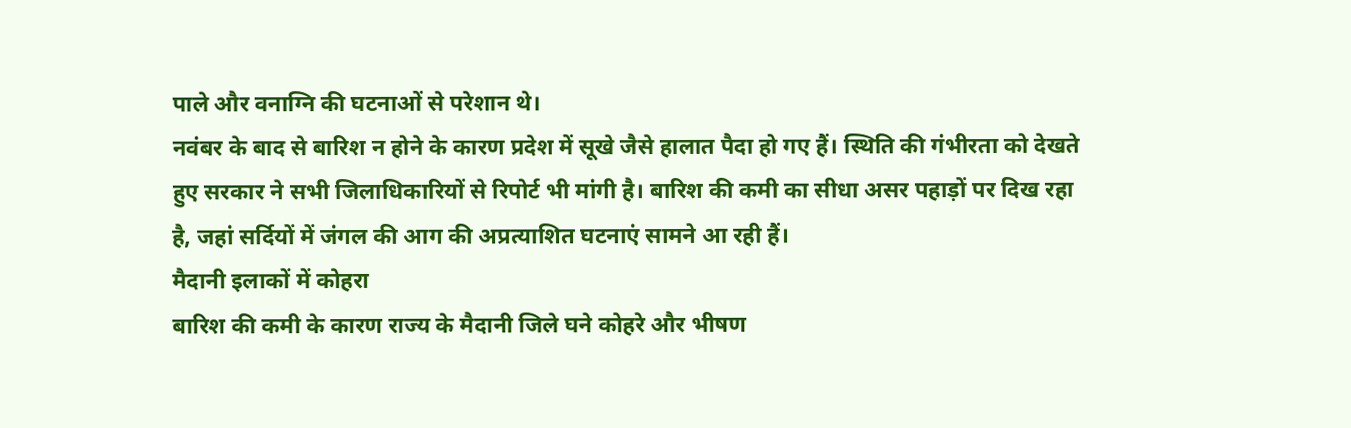पाले और वनाग्नि की घटनाओं से परेशान थे।
नवंबर के बाद से बारिश न होने के कारण प्रदेश में सूखे जैसे हालात पैदा हो गए हैं। स्थिति की गंभीरता को देखते हुए सरकार ने सभी जिलाधिकारियों से रिपोर्ट भी मांगी है। बारिश की कमी का सीधा असर पहाड़ों पर दिख रहा है, जहां सर्दियों में जंगल की आग की अप्रत्याशित घटनाएं सामने आ रही हैं।
मैदानी इलाकों में कोहरा
बारिश की कमी के कारण राज्य के मैदानी जिले घने कोहरे और भीषण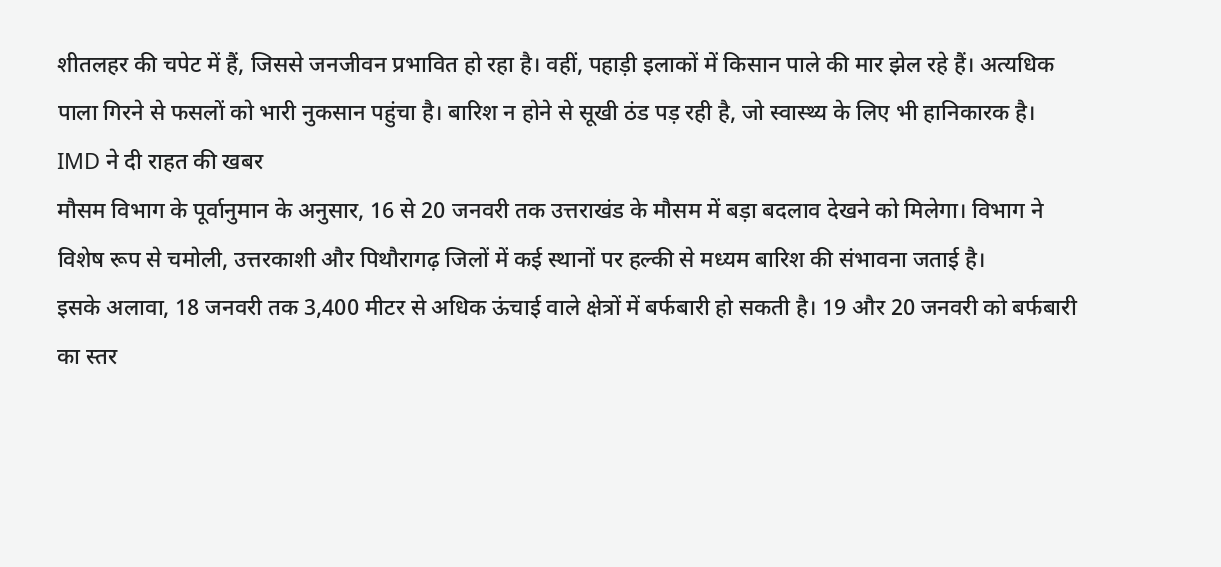शीतलहर की चपेट में हैं, जिससे जनजीवन प्रभावित हो रहा है। वहीं, पहाड़ी इलाकों में किसान पाले की मार झेल रहे हैं। अत्यधिक पाला गिरने से फसलों को भारी नुकसान पहुंचा है। बारिश न होने से सूखी ठंड पड़ रही है, जो स्वास्थ्य के लिए भी हानिकारक है।
IMD ने दी राहत की खबर
मौसम विभाग के पूर्वानुमान के अनुसार, 16 से 20 जनवरी तक उत्तराखंड के मौसम में बड़ा बदलाव देखने को मिलेगा। विभाग ने विशेष रूप से चमोली, उत्तरकाशी और पिथौरागढ़ जिलों में कई स्थानों पर हल्की से मध्यम बारिश की संभावना जताई है।
इसके अलावा, 18 जनवरी तक 3,400 मीटर से अधिक ऊंचाई वाले क्षेत्रों में बर्फबारी हो सकती है। 19 और 20 जनवरी को बर्फबारी का स्तर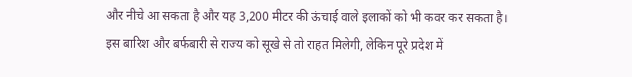और नीचे आ सकता है और यह 3,200 मीटर की ऊंचाई वाले इलाकों को भी कवर कर सकता है। इस बारिश और बर्फबारी से राज्य को सूखे से तो राहत मिलेगी, लेकिन पूरे प्रदेश में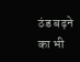ठंड बढ़ने का भी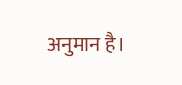अनुमान है।